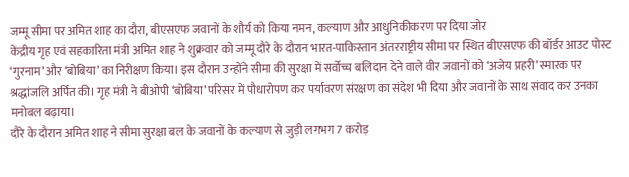जम्मू सीमा पर अमित शाह का दौरा, बीएसएफ जवानों के शौर्य को किया नमन, कल्याण और आधुनिकीकरण पर दिया जोर
केंद्रीय गृह एवं सहकारिता मंत्री अमित शाह ने शुक्रवार को जम्मू दौरे के दौरान भारत-पाकिस्तान अंतरराष्ट्रीय सीमा पर स्थित बीएसएफ की बॉर्डर आउट पोस्ट ‘गुरनाम’ और ‘बोबिया’ का निरीक्षण किया। इस दौरान उन्होंने सीमा की सुरक्षा में सर्वोच्च बलिदान देने वाले वीर जवानों को ‘अजेय प्रहरी’ स्मारक पर श्रद्धांजलि अर्पित की। गृह मंत्री ने बीओपी ‘बोबिया’ परिसर में पौधारोपण कर पर्यावरण संरक्षण का संदेश भी दिया और जवानों के साथ संवाद कर उनका मनोबल बढ़ाया।
दौरे के दौरान अमित शाह ने सीमा सुरक्षा बल के जवानों के कल्याण से जुड़ी लगभग 7 करोड़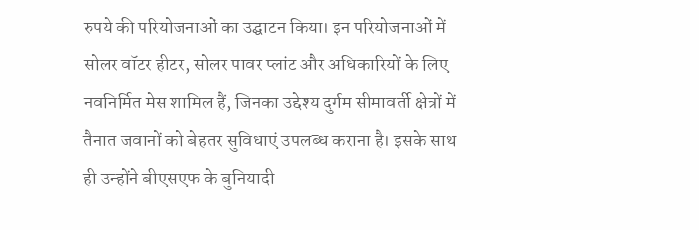रुपये की परियोजनाओं का उद्घाटन किया। इन परियोजनाओं में सोलर वॉटर हीटर, सोलर पावर प्लांट और अधिकारियों के लिए नवनिर्मित मेस शामिल हैं, जिनका उद्देश्य दुर्गम सीमावर्ती क्षेत्रों में तैनात जवानों को बेहतर सुविधाएं उपलब्ध कराना है। इसके साथ ही उन्होंने बीएसएफ के बुनियादी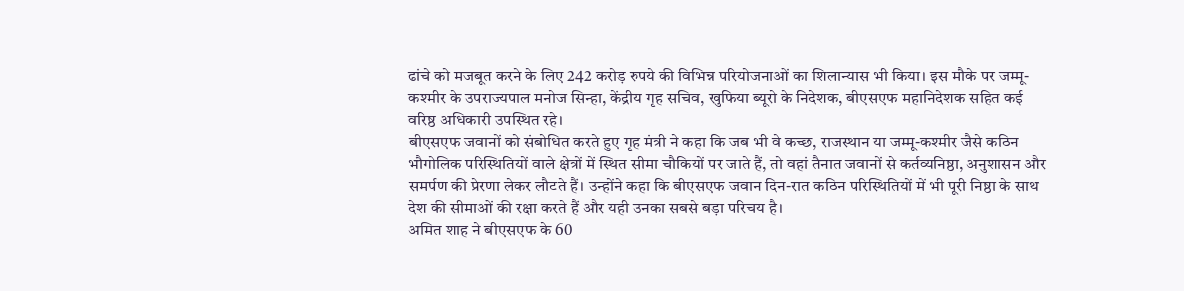ढांचे को मजबूत करने के लिए 242 करोड़ रुपये की विभिन्न परियोजनाओं का शिलान्यास भी किया। इस मौके पर जम्मू-कश्मीर के उपराज्यपाल मनोज सिन्हा, केंद्रीय गृह सचिव, खुफिया ब्यूरो के निदेशक, बीएसएफ महानिदेशक सहित कई वरिष्ठ अधिकारी उपस्थित रहे।
बीएसएफ जवानों को संबोधित करते हुए गृह मंत्री ने कहा कि जब भी वे कच्छ, राजस्थान या जम्मू-कश्मीर जैसे कठिन भौगोलिक परिस्थितियों वाले क्षेत्रों में स्थित सीमा चौकियों पर जाते हैं, तो वहां तैनात जवानों से कर्तव्यनिष्ठा, अनुशासन और समर्पण की प्रेरणा लेकर लौटते हैं। उन्होंने कहा कि बीएसएफ जवान दिन-रात कठिन परिस्थितियों में भी पूरी निष्ठा के साथ देश की सीमाओं की रक्षा करते हैं और यही उनका सबसे बड़ा परिचय है।
अमित शाह ने बीएसएफ के 60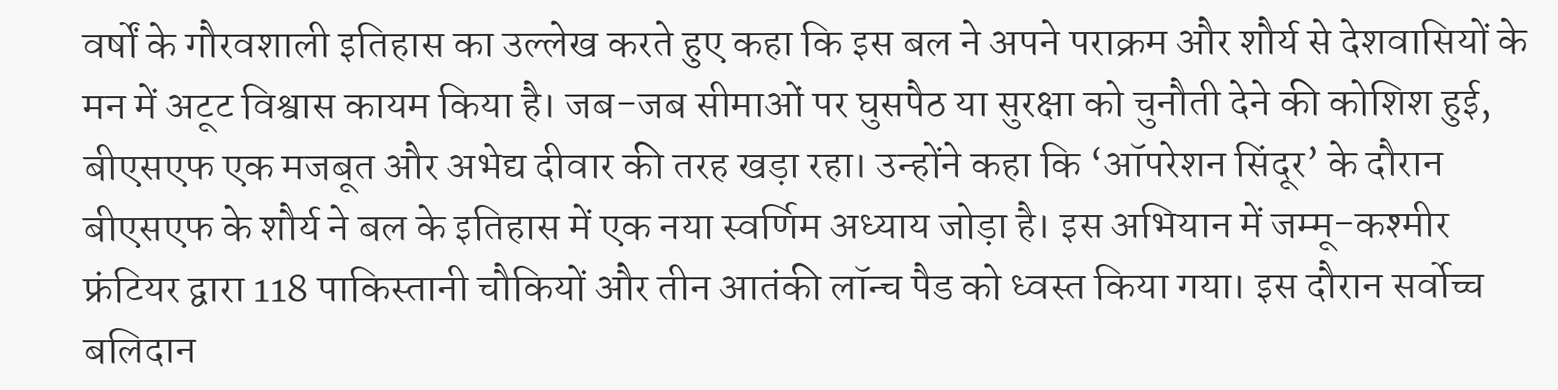वर्षों के गौरवशाली इतिहास का उल्लेख करते हुए कहा कि इस बल ने अपने पराक्रम और शौर्य से देशवासियों के मन में अटूट विश्वास कायम किया है। जब-जब सीमाओं पर घुसपैठ या सुरक्षा को चुनौती देने की कोशिश हुई, बीएसएफ एक मजबूत और अभेद्य दीवार की तरह खड़ा रहा। उन्होंने कहा कि ‘ऑपरेशन सिंदूर’ के दौरान बीएसएफ के शौर्य ने बल के इतिहास में एक नया स्वर्णिम अध्याय जोड़ा है। इस अभियान में जम्मू-कश्मीर फ्रंटियर द्वारा 118 पाकिस्तानी चौकियों और तीन आतंकी लॉन्च पैड को ध्वस्त किया गया। इस दौरान सर्वोच्च बलिदान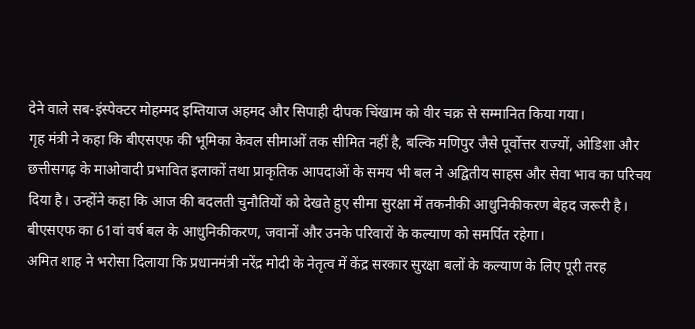देने वाले सब-इंस्पेक्टर मोहम्मद इम्तियाज अहमद और सिपाही दीपक चिंखाम को वीर चक्र से सम्मानित किया गया।
गृह मंत्री ने कहा कि बीएसएफ की भूमिका केवल सीमाओं तक सीमित नहीं है, बल्कि मणिपुर जैसे पूर्वोत्तर राज्यों, ओडिशा और छत्तीसगढ़ के माओवादी प्रभावित इलाकों तथा प्राकृतिक आपदाओं के समय भी बल ने अद्वितीय साहस और सेवा भाव का परिचय दिया है। उन्होंने कहा कि आज की बदलती चुनौतियों को देखते हुए सीमा सुरक्षा में तकनीकी आधुनिकीकरण बेहद जरूरी है। बीएसएफ का 61वां वर्ष बल के आधुनिकीकरण, जवानों और उनके परिवारों के कल्याण को समर्पित रहेगा।
अमित शाह ने भरोसा दिलाया कि प्रधानमंत्री नरेंद्र मोदी के नेतृत्व में केंद्र सरकार सुरक्षा बलों के कल्याण के लिए पूरी तरह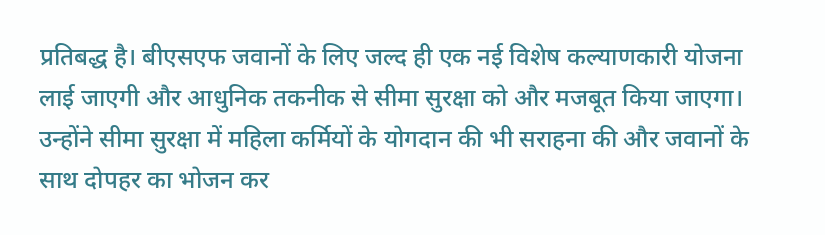प्रतिबद्ध है। बीएसएफ जवानों के लिए जल्द ही एक नई विशेष कल्याणकारी योजना लाई जाएगी और आधुनिक तकनीक से सीमा सुरक्षा को और मजबूत किया जाएगा। उन्होंने सीमा सुरक्षा में महिला कर्मियों के योगदान की भी सराहना की और जवानों के साथ दोपहर का भोजन कर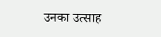उनका उत्साह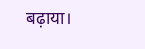बढ़ाया।